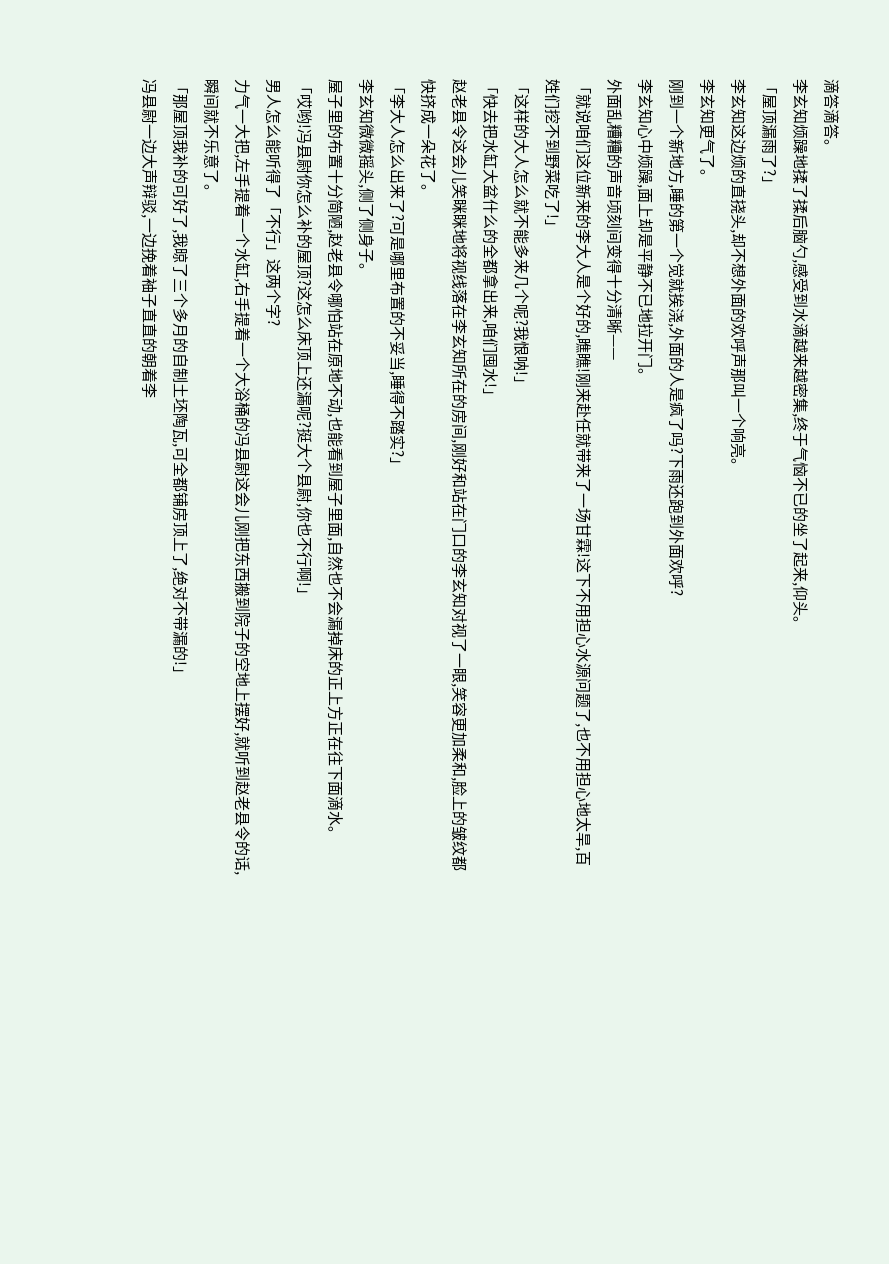滴答滴答。
李玄知烦躁地揉了揉后脑勺,感受到水滴越来越密集,终于气恼不已的坐了起来,仰头。
「屋顶漏雨了?」
李玄知这边烦的直挠头,却不想外面的欢呼声那叫一个响亮。
李玄知更气了。
刚到一个新地方,睡的第一个觉就挨浇,外面的人是疯了吗?下雨还跑到外面欢呼?
李玄知心中烦躁,面上却是平静不已地拉开门。
外面乱糟糟的声音顷刻间变得十分清晰——
「就说咱们这位新来的李大人是个好的,瞧瞧!刚来赴任就带来了一场甘霖!这下不用担心水源问题了,也不用担心地太旱,百姓们挖不到野菜吃了!」
「这样的大人怎么就不能多来几个呢?我恨呐!」
「快去把水缸大盆什么的全都拿出来,咱们囤水!」
赵老县令这会儿笑眯眯地将视线落在李玄知所在的房间,刚好和站在门口的李玄知对视了一眼,笑容更加柔和,脸上的皱纹都快挤成一朵花了。
「李大人怎么出来了?可是哪里布置的不妥当,睡得不踏实?」
李玄知微微摇头,侧了侧身子。
屋子里的布置十分简陋,赵老县令哪怕站在原地不动,也能看到屋子里面,自然也不会漏掉床的正上方正在往下面滴水。
「哎哟!冯县尉你怎么补的屋顶?这怎么床顶上还漏呢?挺大个县尉,你也不行啊!」
男人怎么能听得了「不行」这两个字?
力气一大把,左手提着一个水缸,右手提着一个大浴桶的冯县尉这会儿刚把东西搬到院子的空地上摆好,就听到赵老县令的话,瞬间就不乐意了。
「那屋顶我补的可好了,我晾了三个多月的自制土坯陶瓦,可全都铺房顶上了,绝对不带漏的!」
冯县尉一边大声辩驳,一边挽着袖子直直的朝着李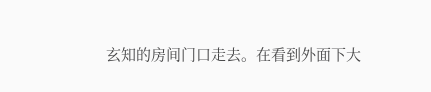玄知的房间门口走去。在看到外面下大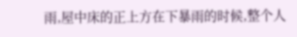雨,屋中床的正上方在下暴雨的时候,整个人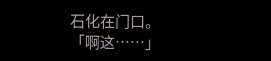石化在门口。
「啊这……」